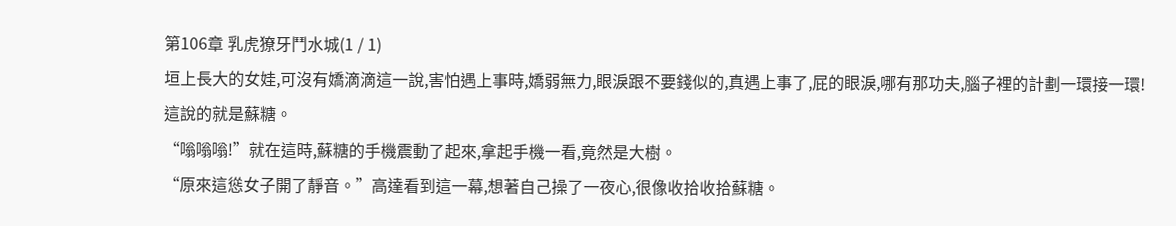第106章 乳虎獠牙鬥水城(1 / 1)
垣上長大的女娃,可沒有嬌滴滴這一說,害怕遇上事時,嬌弱無力,眼淚跟不要錢似的,真遇上事了,屁的眼淚,哪有那功夫,腦子裡的計劃一環接一環!這說的就是蘇糖。
“嗡嗡嗡!”就在這時,蘇糖的手機震動了起來,拿起手機一看,竟然是大樹。
“原來這慫女子開了靜音。”高達看到這一幕,想著自己操了一夜心,很像收拾收拾蘇糖。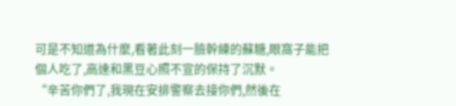可是不知道為什麼,看著此刻一臉幹練的蘇糖,眼窩子能把個人吃了,高達和黑豆心照不宣的保持了沉默。
“辛苦你們了,我現在安排警察去接你們,然後在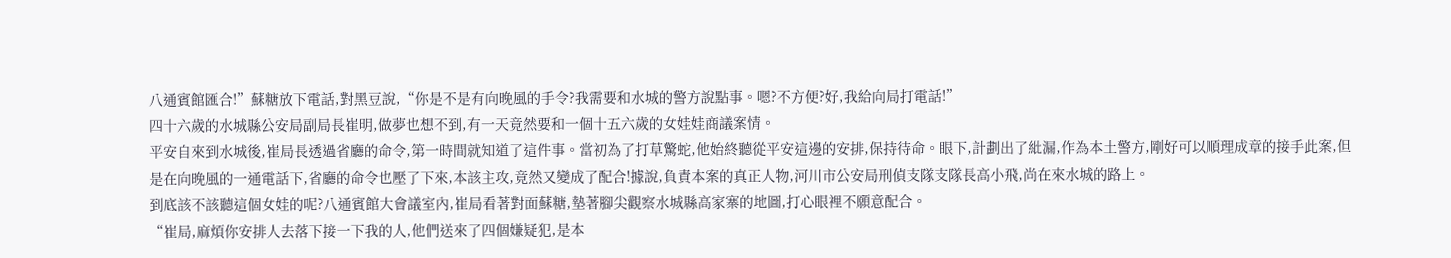八通賓館匯合!”蘇糖放下電話,對黑豆說,“你是不是有向晚風的手令?我需要和水城的警方說點事。嗯?不方便?好,我給向局打電話!”
四十六歲的水城縣公安局副局長崔明,做夢也想不到,有一天竟然要和一個十五六歲的女娃娃商議案情。
平安自來到水城後,崔局長透過省廳的命令,第一時間就知道了這件事。當初為了打草驚蛇,他始終聽從平安這邊的安排,保持待命。眼下,計劃出了紕漏,作為本土警方,剛好可以順理成章的接手此案,但是在向晚風的一通電話下,省廳的命令也壓了下來,本該主攻,竟然又變成了配合!據說,負責本案的真正人物,河川市公安局刑偵支隊支隊長高小飛,尚在來水城的路上。
到底該不該聽這個女娃的呢?八通賓館大會議室內,崔局看著對面蘇糖,墊著腳尖觀察水城縣高家寨的地圖,打心眼裡不願意配合。
“崔局,麻煩你安排人去落下接一下我的人,他們送來了四個嫌疑犯,是本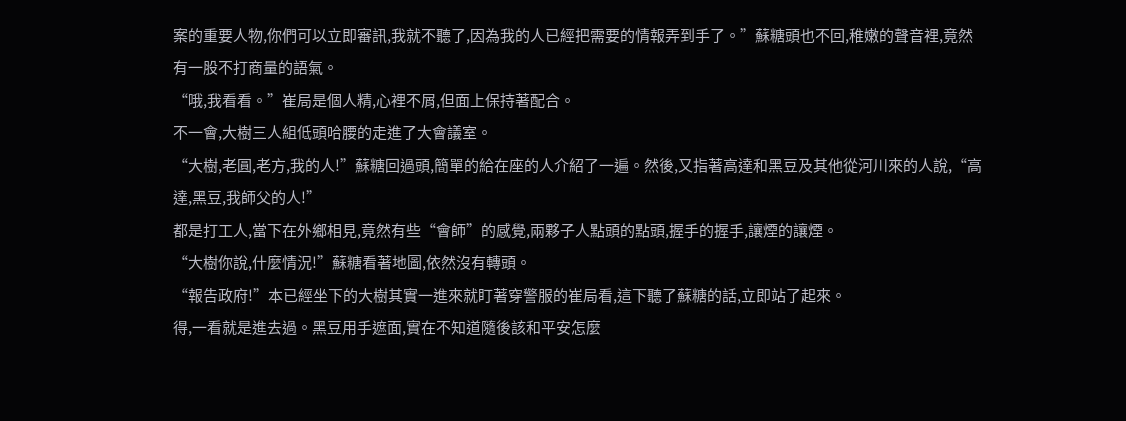案的重要人物,你們可以立即審訊,我就不聽了,因為我的人已經把需要的情報弄到手了。”蘇糖頭也不回,稚嫩的聲音裡,竟然有一股不打商量的語氣。
“哦,我看看。”崔局是個人精,心裡不屑,但面上保持著配合。
不一會,大樹三人組低頭哈腰的走進了大會議室。
“大樹,老圓,老方,我的人!”蘇糖回過頭,簡單的給在座的人介紹了一遍。然後,又指著高達和黑豆及其他從河川來的人說,“高達,黑豆,我師父的人!”
都是打工人,當下在外鄉相見,竟然有些“會師”的感覺,兩夥子人點頭的點頭,握手的握手,讓煙的讓煙。
“大樹你說,什麼情況!”蘇糖看著地圖,依然沒有轉頭。
“報告政府!”本已經坐下的大樹其實一進來就盯著穿警服的崔局看,這下聽了蘇糖的話,立即站了起來。
得,一看就是進去過。黑豆用手遮面,實在不知道隨後該和平安怎麼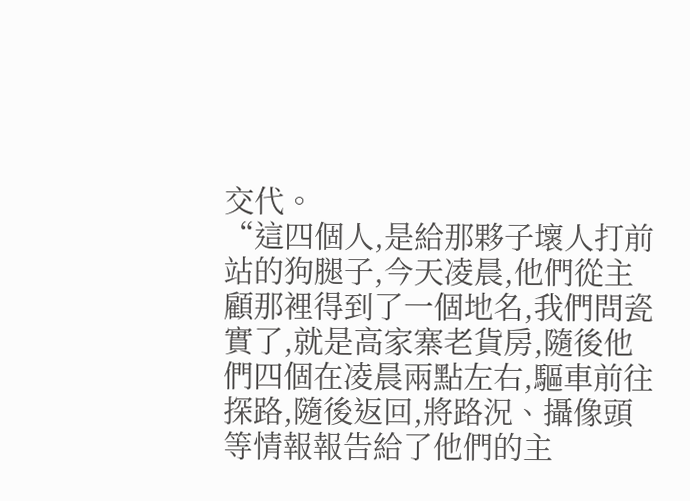交代。
“這四個人,是給那夥子壞人打前站的狗腿子,今天凌晨,他們從主顧那裡得到了一個地名,我們問瓷實了,就是高家寨老貨房,隨後他們四個在凌晨兩點左右,驅車前往探路,隨後返回,將路況、攝像頭等情報報告給了他們的主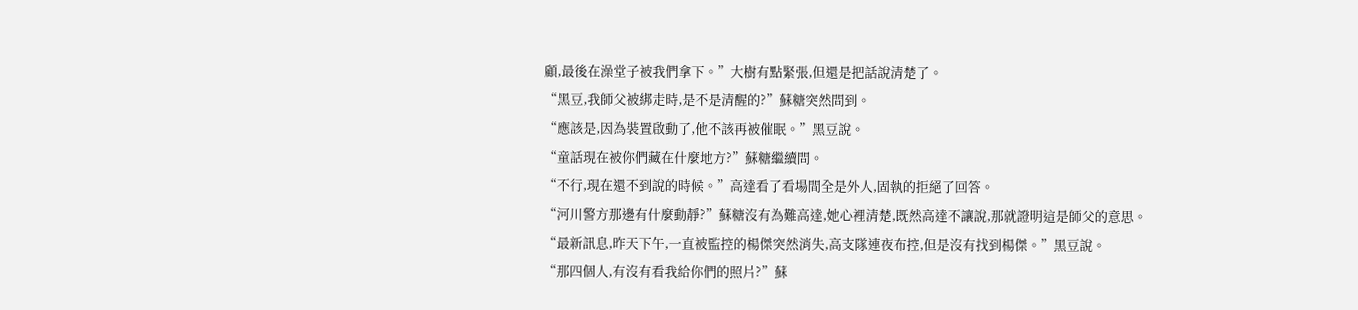顧,最後在澡堂子被我們拿下。”大樹有點緊張,但還是把話說清楚了。
“黑豆,我師父被綁走時,是不是清醒的?”蘇糖突然問到。
“應該是,因為裝置啟動了,他不該再被催眠。”黑豆說。
“童話現在被你們藏在什麼地方?”蘇糖繼續問。
“不行,現在還不到說的時候。”高達看了看場間全是外人,固執的拒絕了回答。
“河川警方那邊有什麼動靜?”蘇糖沒有為難高達,她心裡清楚,既然高達不讓說,那就證明這是師父的意思。
“最新訊息,昨天下午,一直被監控的楊傑突然消失,高支隊連夜布控,但是沒有找到楊傑。”黑豆說。
“那四個人,有沒有看我給你們的照片?”蘇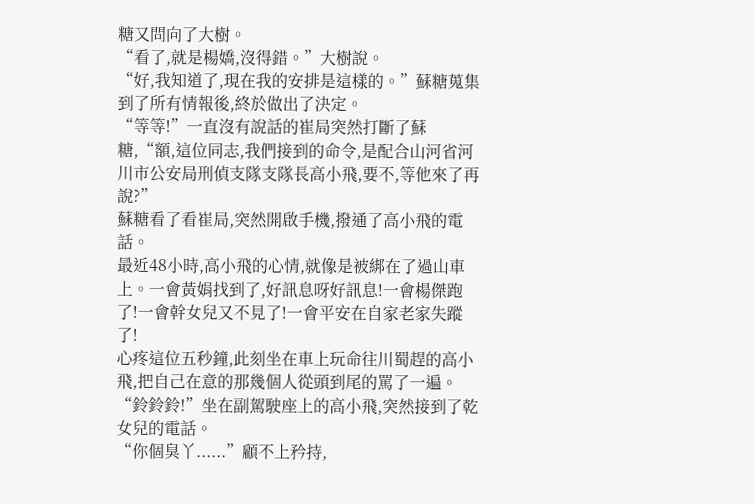糖又問向了大樹。
“看了,就是楊嬌,沒得錯。”大樹說。
“好,我知道了,現在我的安排是這樣的。”蘇糖蒐集到了所有情報後,終於做出了決定。
“等等!”一直沒有說話的崔局突然打斷了蘇糖,“額,這位同志,我們接到的命令,是配合山河省河川市公安局刑偵支隊支隊長高小飛,要不,等他來了再說?”
蘇糖看了看崔局,突然開啟手機,撥通了高小飛的電話。
最近48小時,高小飛的心情,就像是被綁在了過山車上。一會黃娟找到了,好訊息呀好訊息!一會楊傑跑了!一會幹女兒又不見了!一會平安在自家老家失蹤了!
心疼這位五秒鐘,此刻坐在車上玩命往川蜀趕的高小飛,把自己在意的那幾個人從頭到尾的罵了一遍。
“鈴鈴鈴!”坐在副駕駛座上的高小飛,突然接到了乾女兒的電話。
“你個臭丫......”顧不上矜持,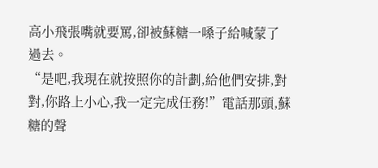高小飛張嘴就要罵,卻被蘇糖一嗓子給喊蒙了過去。
“是吧,我現在就按照你的計劃,給他們安排,對對,你路上小心,我一定完成任務!”電話那頭,蘇糖的聲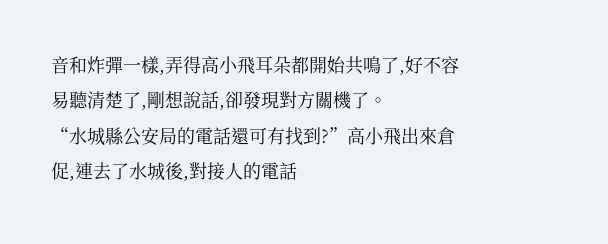音和炸彈一樣,弄得高小飛耳朵都開始共鳴了,好不容易聽清楚了,剛想說話,卻發現對方關機了。
“水城縣公安局的電話還可有找到?”高小飛出來倉促,連去了水城後,對接人的電話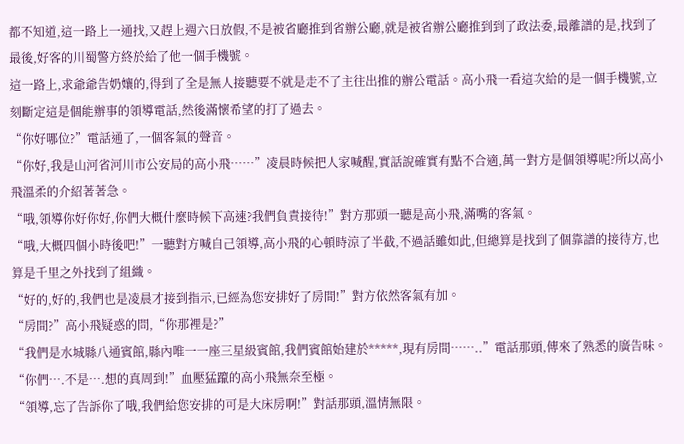都不知道,這一路上一通找,又趕上週六日放假,不是被省廳推到省辦公廳,就是被省辦公廳推到到了政法委,最離譜的是,找到了最後,好客的川蜀警方終於給了他一個手機號。
這一路上,求爺爺告奶孃的,得到了全是無人接聽要不就是走不了主往出推的辦公電話。高小飛一看這次給的是一個手機號,立刻斷定這是個能辦事的領導電話,然後滿懷希望的打了過去。
“你好哪位?”電話通了,一個客氣的聲音。
“你好,我是山河省河川市公安局的高小飛……”凌晨時候把人家喊醒,實話說確實有點不合適,萬一對方是個領導呢?所以高小飛溫柔的介紹著著急。
“哦,領導你好你好,你們大概什麼時候下高速?我們負責接待!”對方那頭一聽是高小飛,滿嘴的客氣。
“哦,大概四個小時後吧!”一聽對方喊自己領導,高小飛的心頓時涼了半截,不過話雖如此,但總算是找到了個靠譜的接待方,也算是千里之外找到了組織。
“好的,好的,我們也是凌晨才接到指示,已經為您安排好了房間!”對方依然客氣有加。
“房間?”高小飛疑惑的問,“你那裡是?”
“我們是水城縣八通賓館,縣內唯一一座三星級賓館,我們賓館始建於*****,現有房間……..”電話那頭,傳來了熟悉的廣告味。
“你們….不是….想的真周到!”血壓猛躥的高小飛無奈至極。
“領導,忘了告訴你了哦,我們給您安排的可是大床房啊!”對話那頭,溫情無限。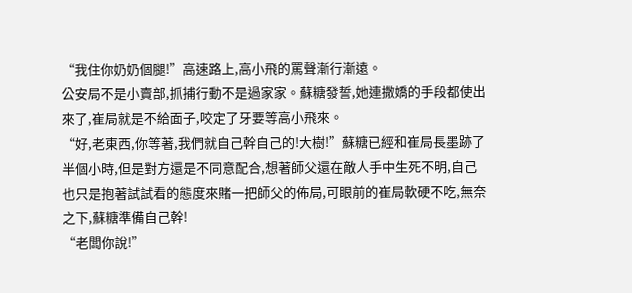“我住你奶奶個腿!”高速路上,高小飛的罵聲漸行漸遠。
公安局不是小賣部,抓捕行動不是過家家。蘇糖發誓,她連撒嬌的手段都使出來了,崔局就是不給面子,咬定了牙要等高小飛來。
“好,老東西,你等著,我們就自己幹自己的!大樹!”蘇糖已經和崔局長墨跡了半個小時,但是對方還是不同意配合,想著師父還在敵人手中生死不明,自己也只是抱著試試看的態度來賭一把師父的佈局,可眼前的崔局軟硬不吃,無奈之下,蘇糖準備自己幹!
“老闆你說!”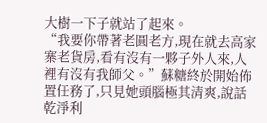大樹一下子就站了起來。
“我要你帶著老圓老方,現在就去高家寨老貨房,看有沒有一夥子外人來,人裡有沒有我師父。”蘇糖終於開始佈置任務了,只見她頭腦極其清爽,說話乾淨利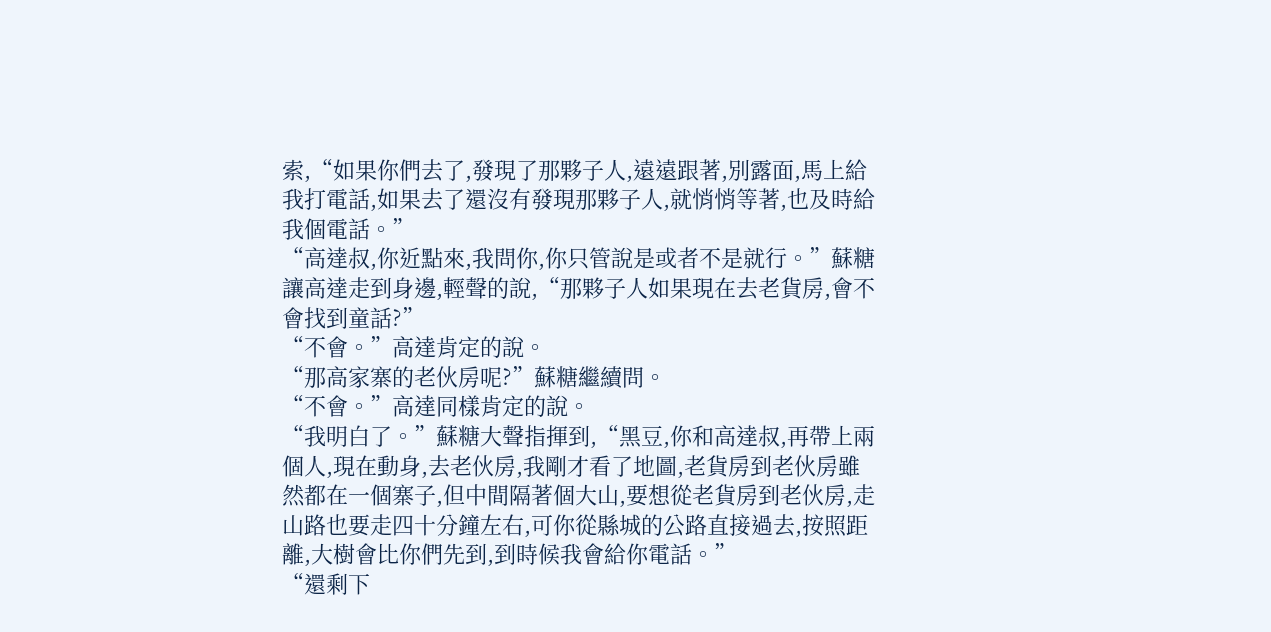索,“如果你們去了,發現了那夥子人,遠遠跟著,別露面,馬上給我打電話,如果去了還沒有發現那夥子人,就悄悄等著,也及時給我個電話。”
“高達叔,你近點來,我問你,你只管說是或者不是就行。”蘇糖讓高達走到身邊,輕聲的說,“那夥子人如果現在去老貨房,會不會找到童話?”
“不會。”高達肯定的說。
“那高家寨的老伙房呢?”蘇糖繼續問。
“不會。”高達同樣肯定的說。
“我明白了。”蘇糖大聲指揮到,“黑豆,你和高達叔,再帶上兩個人,現在動身,去老伙房,我剛才看了地圖,老貨房到老伙房雖然都在一個寨子,但中間隔著個大山,要想從老貨房到老伙房,走山路也要走四十分鐘左右,可你從縣城的公路直接過去,按照距離,大樹會比你們先到,到時候我會給你電話。”
“還剩下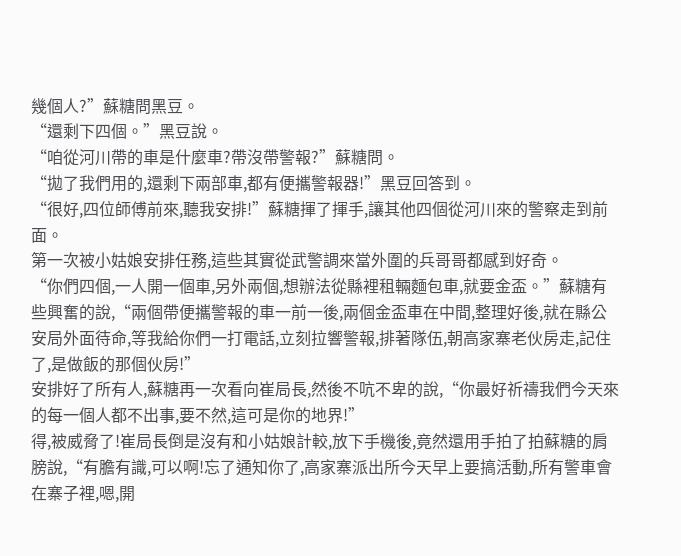幾個人?”蘇糖問黑豆。
“還剩下四個。”黑豆說。
“咱從河川帶的車是什麼車?帶沒帶警報?”蘇糖問。
“拋了我們用的,還剩下兩部車,都有便攜警報器!”黑豆回答到。
“很好,四位師傅前來,聽我安排!”蘇糖揮了揮手,讓其他四個從河川來的警察走到前面。
第一次被小姑娘安排任務,這些其實從武警調來當外圍的兵哥哥都感到好奇。
“你們四個,一人開一個車,另外兩個,想辦法從縣裡租輛麵包車,就要金盃。”蘇糖有些興奮的說,“兩個帶便攜警報的車一前一後,兩個金盃車在中間,整理好後,就在縣公安局外面待命,等我給你們一打電話,立刻拉響警報,排著隊伍,朝高家寨老伙房走,記住了,是做飯的那個伙房!”
安排好了所有人,蘇糖再一次看向崔局長,然後不吭不卑的說,“你最好祈禱我們今天來的每一個人都不出事,要不然,這可是你的地界!”
得,被威脅了!崔局長倒是沒有和小姑娘計較,放下手機後,竟然還用手拍了拍蘇糖的肩膀說,“有膽有識,可以啊!忘了通知你了,高家寨派出所今天早上要搞活動,所有警車會在寨子裡,嗯,開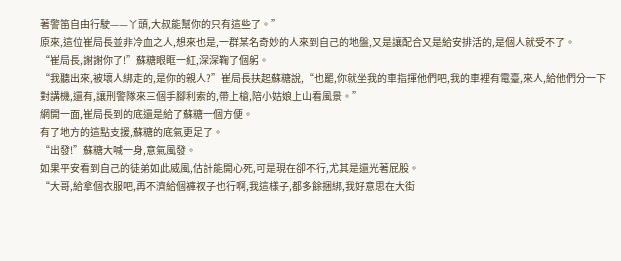著警笛自由行駛——丫頭,大叔能幫你的只有這些了。”
原來,這位崔局長並非冷血之人,想來也是,一群某名奇妙的人來到自己的地盤,又是讓配合又是給安排活的,是個人就受不了。
“崔局長,謝謝你了!”蘇糖眼眶一紅,深深鞠了個躬。
“我聽出來,被壞人綁走的,是你的親人?”崔局長扶起蘇糖說,“也罷,你就坐我的車指揮他們吧,我的車裡有電臺,來人,給他們分一下對講機,還有,讓刑警隊來三個手腳利索的,帶上槍,陪小姑娘上山看風景。”
網開一面,崔局長到的底還是給了蘇糖一個方便。
有了地方的這點支援,蘇糖的底氣更足了。
“出發!”蘇糖大喊一身,意氣風發。
如果平安看到自己的徒弟如此威風,估計能開心死,可是現在卻不行,尤其是還光著屁股。
“大哥,給拿個衣服吧,再不濟給個褲衩子也行啊,我這樣子,都多餘捆綁,我好意思在大街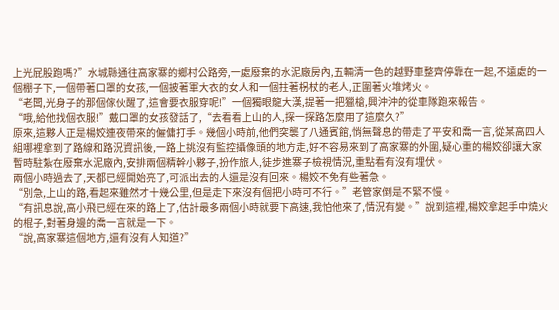上光屁股跑嗎?”水城縣通往高家寨的鄉村公路旁,一處廢棄的水泥廠房內,五輛清一色的越野車整齊停靠在一起,不遠處的一個棚子下,一個帶著口罩的女孩,一個披著軍大衣的女人和一個拄著柺杖的老人,正圍著火堆烤火。
“老闆,光身子的那個傢伙醒了,這會要衣服穿呢!”一個獨眼龍大漢,提著一把獵槍,興沖沖的從車隊跑來報告。
“哦,給他找個衣服!”戴口罩的女孩發話了,“去看看上山的人,探一探路怎麼用了這麼久?”
原來,這夥人正是楊姣連夜帶來的僱傭打手。幾個小時前,他們突襲了八通賓館,悄無聲息的帶走了平安和喬一言,從某高四人組哪裡拿到了路線和路況資訊後,一路上挑沒有監控攝像頭的地方走,好不容易來到了高家寨的外圍,疑心重的楊姣卻讓大家暫時駐紮在廢棄水泥廠內,安排兩個精幹小夥子,扮作旅人,徒步進寨子檢視情況,重點看有沒有埋伏。
兩個小時過去了,天都已經開始亮了,可派出去的人還是沒有回來。楊姣不免有些著急。
“別急,上山的路,看起來雖然才十幾公里,但是走下來沒有個把小時可不行。”老管家倒是不緊不慢。
“有訊息說,高小飛已經在來的路上了,估計最多兩個小時就要下高速,我怕他來了,情況有變。”說到這裡,楊姣拿起手中燒火的棍子,對著身邊的喬一言就是一下。
“說,高家寨這個地方,還有沒有人知道?”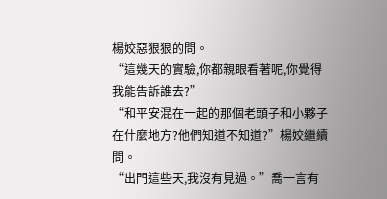楊姣惡狠狠的問。
“這幾天的實驗,你都親眼看著呢,你覺得我能告訴誰去?”
“和平安混在一起的那個老頭子和小夥子在什麼地方?他們知道不知道?”楊姣繼續問。
“出門這些天,我沒有見過。”喬一言有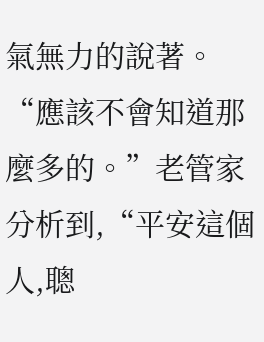氣無力的說著。
“應該不會知道那麼多的。”老管家分析到,“平安這個人,聰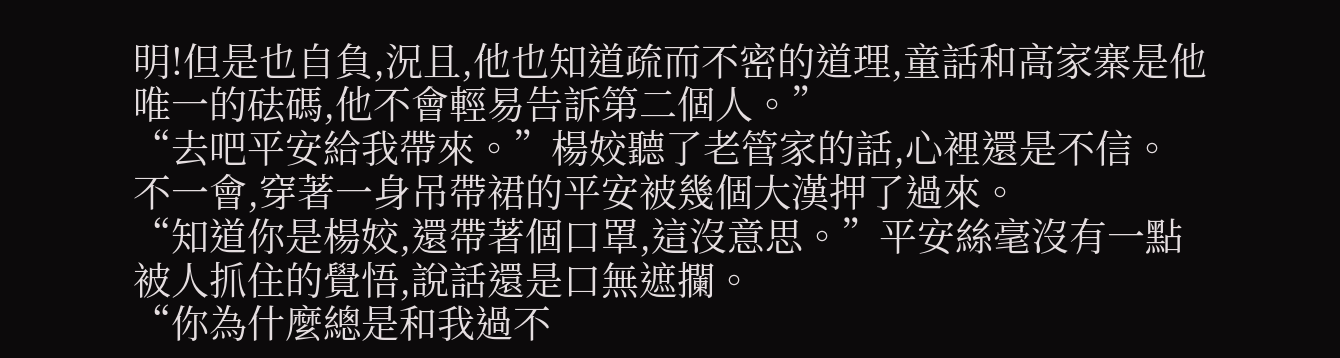明!但是也自負,況且,他也知道疏而不密的道理,童話和高家寨是他唯一的砝碼,他不會輕易告訴第二個人。”
“去吧平安給我帶來。”楊姣聽了老管家的話,心裡還是不信。
不一會,穿著一身吊帶裙的平安被幾個大漢押了過來。
“知道你是楊姣,還帶著個口罩,這沒意思。”平安絲毫沒有一點被人抓住的覺悟,說話還是口無遮攔。
“你為什麼總是和我過不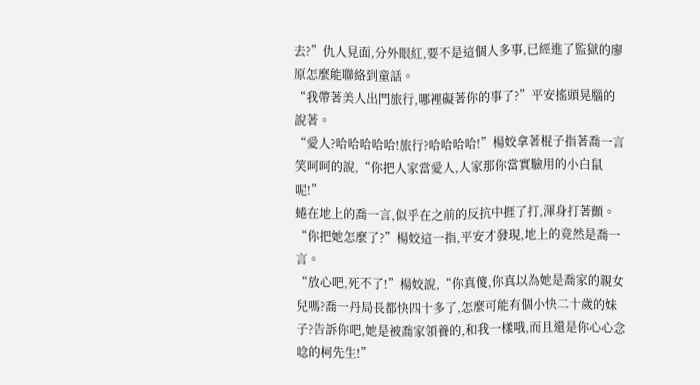去?”仇人見面,分外眼紅,要不是這個人多事,已經進了監獄的廖原怎麼能聯絡到童話。
“我帶著美人出門旅行,哪裡礙著你的事了?”平安搖頭晃腦的說著。
“愛人?哈哈哈哈哈!旅行?哈哈哈哈!”楊姣拿著棍子指著喬一言笑呵呵的說,“你把人家當愛人,人家那你當實驗用的小白鼠呢!”
蜷在地上的喬一言,似乎在之前的反抗中捱了打,渾身打著顫。
“你把她怎麼了?”楊姣這一指,平安才發現,地上的竟然是喬一言。
“放心吧,死不了!”楊姣說,“你真傻,你真以為她是喬家的親女兒嗎?喬一丹局長都快四十多了,怎麼可能有個小快二十歲的妹子?告訴你吧,她是被喬家領養的,和我一樣哦,而且還是你心心念唸的柯先生!”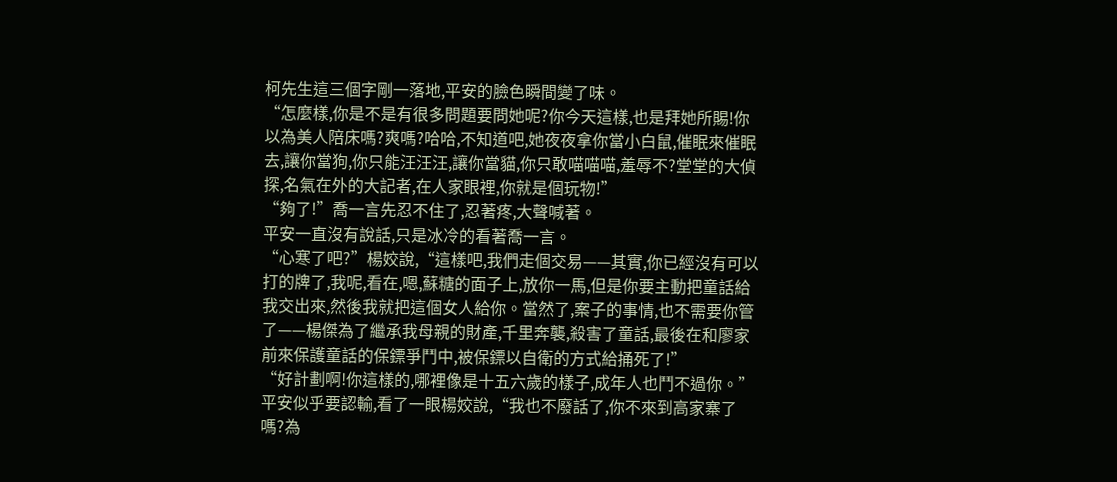柯先生這三個字剛一落地,平安的臉色瞬間變了味。
“怎麼樣,你是不是有很多問題要問她呢?你今天這樣,也是拜她所賜!你以為美人陪床嗎?爽嗎?哈哈,不知道吧,她夜夜拿你當小白鼠,催眠來催眠去,讓你當狗,你只能汪汪汪,讓你當貓,你只敢喵喵喵,羞辱不?堂堂的大偵探,名氣在外的大記者,在人家眼裡,你就是個玩物!”
“夠了!”喬一言先忍不住了,忍著疼,大聲喊著。
平安一直沒有說話,只是冰冷的看著喬一言。
“心寒了吧?”楊姣說,“這樣吧,我們走個交易——其實,你已經沒有可以打的牌了,我呢,看在,嗯,蘇糖的面子上,放你一馬,但是你要主動把童話給我交出來,然後我就把這個女人給你。當然了,案子的事情,也不需要你管了——楊傑為了繼承我母親的財產,千里奔襲,殺害了童話,最後在和廖家前來保護童話的保鏢爭鬥中,被保鏢以自衛的方式給捅死了!”
“好計劃啊!你這樣的,哪裡像是十五六歲的樣子,成年人也鬥不過你。”平安似乎要認輸,看了一眼楊姣說,“我也不廢話了,你不來到高家寨了嗎?為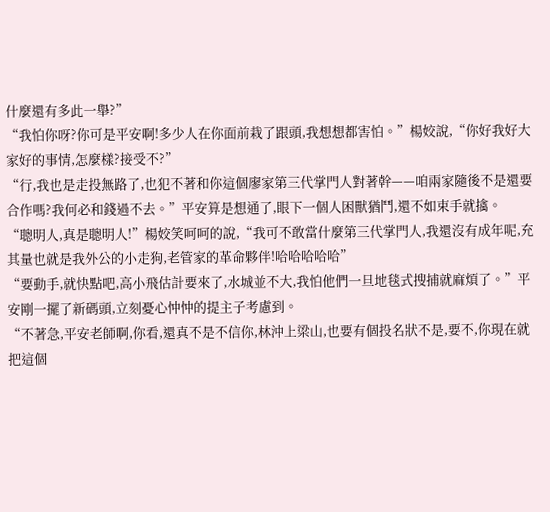什麼還有多此一舉?”
“我怕你呀?你可是平安啊!多少人在你面前栽了跟頭,我想想都害怕。”楊姣說,“你好我好大家好的事情,怎麼樣?接受不?”
“行,我也是走投無路了,也犯不著和你這個廖家第三代掌門人對著幹——咱兩家隨後不是還要合作嗎?我何必和錢過不去。”平安算是想通了,眼下一個人困獸猶鬥,還不如束手就擒。
“聰明人,真是聰明人!”楊姣笑呵呵的說,“我可不敢當什麼第三代掌門人,我還沒有成年呢,充其量也就是我外公的小走狗,老管家的革命夥伴!哈哈哈哈哈”
“要動手,就快點吧,高小飛估計要來了,水城並不大,我怕他們一旦地毯式搜捕就麻煩了。”平安剛一擺了新碼頭,立刻憂心忡忡的提主子考慮到。
“不著急,平安老師啊,你看,還真不是不信你,林沖上梁山,也要有個投名狀不是,要不,你現在就把這個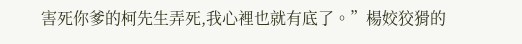害死你爹的柯先生弄死,我心裡也就有底了。”楊姣狡猾的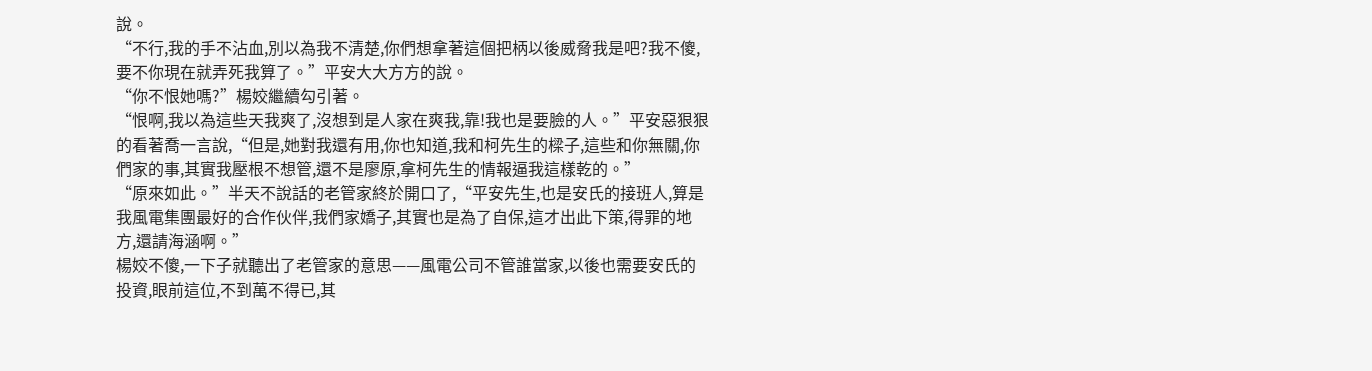說。
“不行,我的手不沾血,別以為我不清楚,你們想拿著這個把柄以後威脅我是吧?我不傻,要不你現在就弄死我算了。”平安大大方方的說。
“你不恨她嗎?”楊姣繼續勾引著。
“恨啊,我以為這些天我爽了,沒想到是人家在爽我,靠!我也是要臉的人。”平安惡狠狠的看著喬一言說,“但是,她對我還有用,你也知道,我和柯先生的樑子,這些和你無關,你們家的事,其實我壓根不想管,還不是廖原,拿柯先生的情報逼我這樣乾的。”
“原來如此。”半天不說話的老管家終於開口了,“平安先生,也是安氏的接班人,算是我風電集團最好的合作伙伴,我們家嬌子,其實也是為了自保,這才出此下策,得罪的地方,還請海涵啊。”
楊姣不傻,一下子就聽出了老管家的意思——風電公司不管誰當家,以後也需要安氏的投資,眼前這位,不到萬不得已,其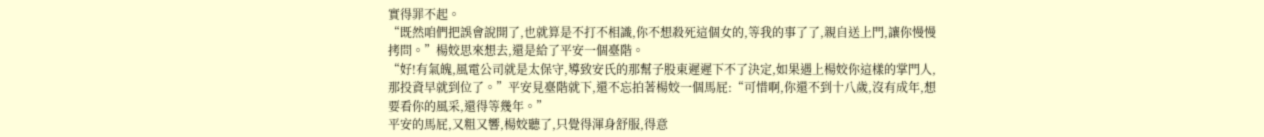實得罪不起。
“既然咱們把誤會說開了,也就算是不打不相識,你不想殺死這個女的,等我的事了了,親自送上門,讓你慢慢拷問。”楊姣思來想去,還是給了平安一個臺階。
“好!有氣魄,風電公司就是太保守,導致安氏的那幫子股東遲遲下不了決定,如果遇上楊姣你這樣的掌門人,那投資早就到位了。”平安見臺階就下,還不忘拍著楊姣一個馬屁:“可惜啊,你還不到十八歲,沒有成年,想要看你的風采,還得等幾年。”
平安的馬屁,又粗又響,楊姣聽了,只覺得渾身舒服,得意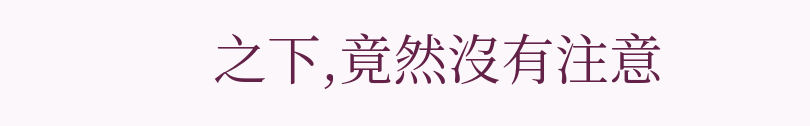之下,竟然沒有注意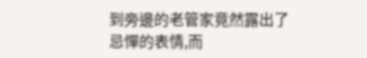到旁邊的老管家竟然露出了忌憚的表情,而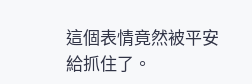這個表情竟然被平安給抓住了。